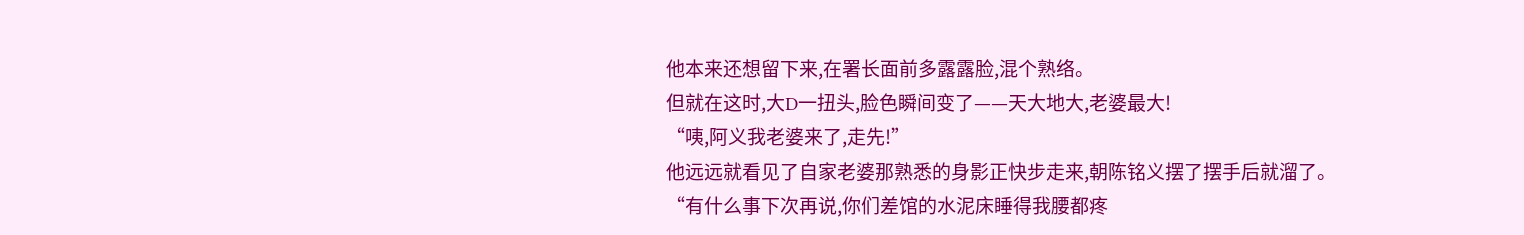他本来还想留下来,在署长面前多露露脸,混个熟络。
但就在这时,大D一扭头,脸色瞬间变了——天大地大,老婆最大!
“咦,阿义我老婆来了,走先!”
他远远就看见了自家老婆那熟悉的身影正快步走来,朝陈铭义摆了摆手后就溜了。
“有什么事下次再说,你们差馆的水泥床睡得我腰都疼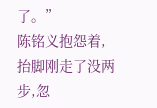了。”
陈铭义抱怨着,抬脚刚走了没两步,忽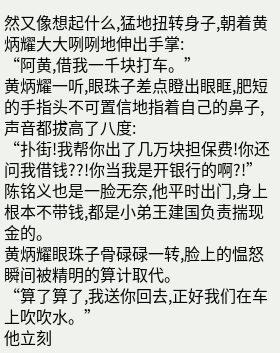然又像想起什么,猛地扭转身子,朝着黄炳耀大大咧咧地伸出手掌:
“阿黄,借我一千块打车。”
黄炳耀一听,眼珠子差点瞪出眼眶,肥短的手指头不可置信地指着自己的鼻子,声音都拔高了八度:
“扑街!我帮你出了几万块担保费!你还问我借钱??!你当我是开银行的啊?!”
陈铭义也是一脸无奈,他平时出门,身上根本不带钱,都是小弟王建国负责揣现金的。
黄炳耀眼珠子骨碌碌一转,脸上的愠怒瞬间被精明的算计取代。
“算了算了,我送你回去,正好我们在车上吹吹水。”
他立刻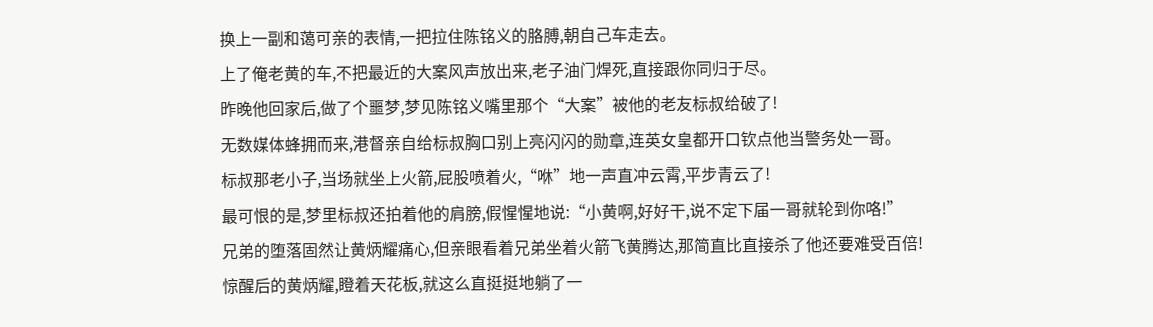换上一副和蔼可亲的表情,一把拉住陈铭义的胳膊,朝自己车走去。
上了俺老黄的车,不把最近的大案风声放出来,老子油门焊死,直接跟你同归于尽。
昨晚他回家后,做了个噩梦,梦见陈铭义嘴里那个“大案”被他的老友标叔给破了!
无数媒体蜂拥而来,港督亲自给标叔胸口别上亮闪闪的勋章,连英女皇都开口钦点他当警务处一哥。
标叔那老小子,当场就坐上火箭,屁股喷着火,“咻”地一声直冲云霄,平步青云了!
最可恨的是,梦里标叔还拍着他的肩膀,假惺惺地说:“小黄啊,好好干,说不定下届一哥就轮到你咯!”
兄弟的堕落固然让黄炳耀痛心,但亲眼看着兄弟坐着火箭飞黄腾达,那简直比直接杀了他还要难受百倍!
惊醒后的黄炳耀,瞪着天花板,就这么直挺挺地躺了一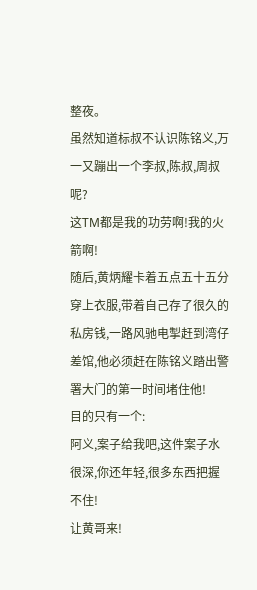整夜。
虽然知道标叔不认识陈铭义,万一又蹦出一个李叔,陈叔,周叔呢?
这TM都是我的功劳啊!我的火箭啊!
随后,黄炳耀卡着五点五十五分穿上衣服,带着自己存了很久的私房钱,一路风驰电掣赶到湾仔差馆,他必须赶在陈铭义踏出警署大门的第一时间堵住他!
目的只有一个:
阿义,案子给我吧,这件案子水很深,你还年轻,很多东西把握不住!
让黄哥来!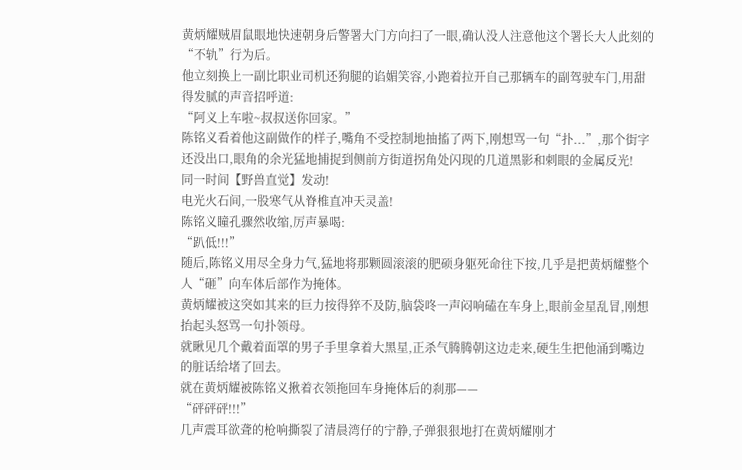黄炳耀贼眉鼠眼地快速朝身后警署大门方向扫了一眼,确认没人注意他这个署长大人此刻的“不轨”行为后。
他立刻换上一副比职业司机还狗腿的谄媚笑容,小跑着拉开自己那辆车的副驾驶车门,用甜得发腻的声音招呼道:
“阿义上车啦~叔叔送你回家。”
陈铭义看着他这副做作的样子,嘴角不受控制地抽搐了两下,刚想骂一句“扑...”,那个街字还没出口,眼角的余光猛地捕捉到侧前方街道拐角处闪现的几道黑影和刺眼的金属反光!
同一时间【野兽直觉】发动!
电光火石间,一股寒气从脊椎直冲天灵盖!
陈铭义瞳孔骤然收缩,厉声暴喝:
“趴低!!!”
随后,陈铭义用尽全身力气,猛地将那颗圆滚滚的肥硕身躯死命往下按,几乎是把黄炳耀整个人“砸”向车体后部作为掩体。
黄炳耀被这突如其来的巨力按得猝不及防,脑袋咚一声闷响磕在车身上,眼前金星乱冒,刚想抬起头怒骂一句扑领母。
就瞅见几个戴着面罩的男子手里拿着大黑星,正杀气腾腾朝这边走来,硬生生把他涌到嘴边的脏话给堵了回去。
就在黄炳耀被陈铭义揪着衣领拖回车身掩体后的刹那——
“砰砰砰!!!”
几声震耳欲聋的枪响撕裂了清晨湾仔的宁静,子弹狠狠地打在黄炳耀刚才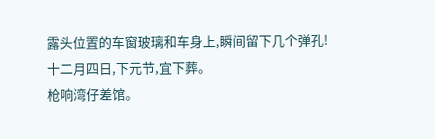露头位置的车窗玻璃和车身上,瞬间留下几个弹孔!
十二月四日,下元节,宜下葬。
枪响湾仔差馆。